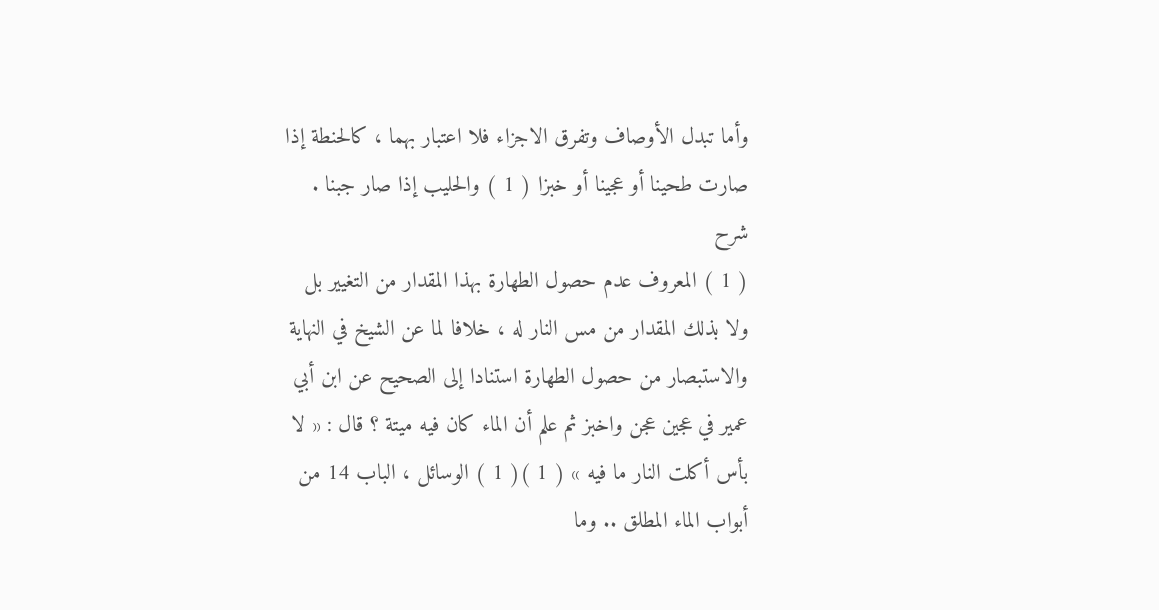وأما تبدل الأوصاف وتفرق الاجزاء فلا اعتبار بهما ، كالحنطة إذا صارت طحينا أو عجينا أو خبزا ( 1 ) والحليب إذا صار جبنا .
شرح
( 1 ) المعروف عدم حصول الطهارة بهذا المقدار من التغيير بل ولا بذلك المقدار من مس النار له ، خلافا لما عن الشيخ في النهاية والاستبصار من حصول الطهارة استنادا إلى الصحيح عن ابن أبي عمير في عجين عجن واخبز ثم علم أن الماء كان فيه ميتة ؟ قال : « لا بأس أكلت النار ما فيه » ( 1 )( 1 ) الوسائل ، الباب 14 من أبواب الماء المطلق .. وما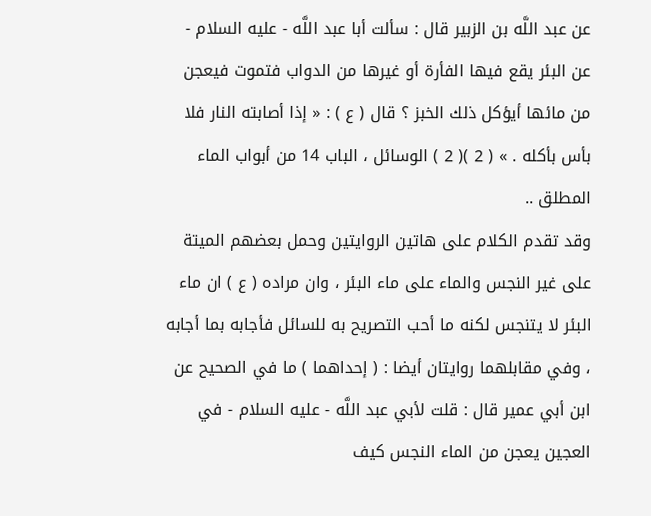عن عبد اللَّه بن الزبير قال : سألت أبا عبد اللَّه - عليه السلام - عن البئر يقع فيها الفأرة أو غيرها من الدواب فتموت فيعجن من مائها أيؤكل ذلك الخبز ؟ قال ( ع ) : « إذا أصابته النار فلا بأس بأكله . » ( 2 )( 2 ) الوسائل ، الباب 14 من أبواب الماء المطلق ..
وقد تقدم الكلام على هاتين الروايتين وحمل بعضهم الميتة على غير النجس والماء على ماء البئر ، وان مراده ( ع ) ان ماء البئر لا يتنجس لكنه ما أحب التصريح به للسائل فأجابه بما أجابه ، وفي مقابلهما روايتان أيضا : ( إحداهما ) ما في الصحيح عن ابن أبي عمير قال : قلت لأبي عبد اللَّه - عليه السلام - في العجين يعجن من الماء النجس كيف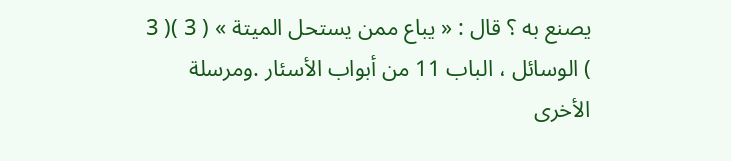يصنع به ؟ قال : « يباع ممن يستحل الميتة » ( 3 )( 3 ) الوسائل ، الباب 11 من أبواب الأسئار .ومرسلة الأخرى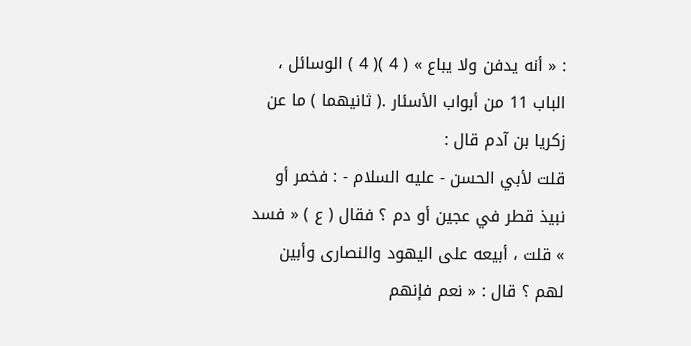: « أنه يدفن ولا يباع » ( 4 )( 4 ) الوسائل ، الباب 11 من أبواب الأسئار .( ثانيهما ) ما عن زكريا بن آدم قال :
قلت لأبي الحسن - عليه السلام - : فخمر أو نبيذ قطر في عجين أو دم ؟ فقال ( ع ) « فسد » قلت ، أبيعه على اليهود والنصارى وأبين لهم ؟ قال : « نعم فإنهم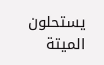يستحلون الميتة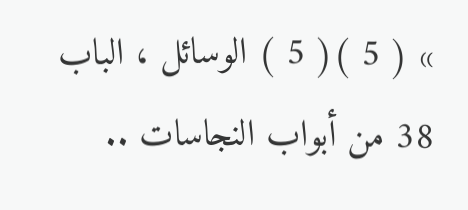» ( 5 )( 5 ) الوسائل ، الباب 38 من أبواب النجاسات ..